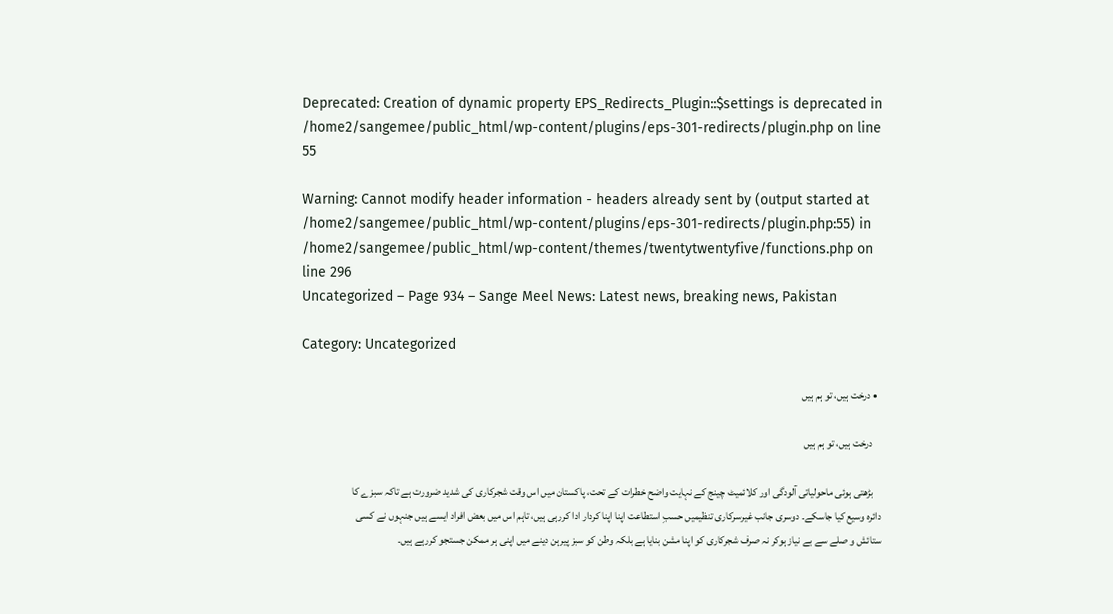Deprecated: Creation of dynamic property EPS_Redirects_Plugin::$settings is deprecated in /home2/sangemee/public_html/wp-content/plugins/eps-301-redirects/plugin.php on line 55

Warning: Cannot modify header information - headers already sent by (output started at /home2/sangemee/public_html/wp-content/plugins/eps-301-redirects/plugin.php:55) in /home2/sangemee/public_html/wp-content/themes/twentytwentyfive/functions.php on line 296
Uncategorized – Page 934 – Sange Meel News: Latest news, breaking news, Pakistan

Category: Uncategorized

  • درخت ہیں، تو ہم ہیں

    درخت ہیں، تو ہم ہیں

    بڑھتی ہوئی ماحولیاتی آلودگی اور کلائمیٹ چینج کے نہایت واضح خطرات کے تحت، پاکستان میں اس وقت شجرکاری کی شدید ضرورت ہے تاکہ سبزے کا دائرہ وسیع کیا جاسکے۔ دوسری جانب غیرسرکاری تنظیمیں حسبِ استطاعت اپنا اپنا کردار ادا کررہی ہیں، تاہم اس میں بعض افراد ایسے ہیں جنہوں نے کسی ستائش و صلے سے بے نیاز ہوکر نہ صرف شجرکاری کو اپنا مشن بنایا ہے بلکہ وطن کو سبز پیرہن دینے میں اپنی ہر ممکن جستجو کررہے ہیں۔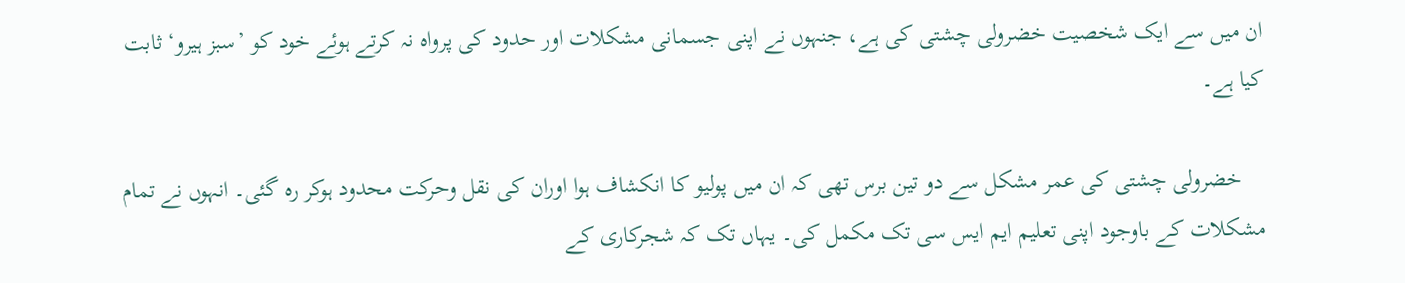ان میں سے ایک شخصیت خضرولی چشتی کی ہے، جنہوں نے اپنی جسمانی مشکلات اور حدود کی پرواہ نہ کرتے ہوئے خود کو ’سبز ہیرو‘ ثابت کیا ہے۔

    خضرولی چشتی کی عمر مشکل سے دو تین برس تھی کہ ان میں پولیو کا انکشاف ہوا اوران کی نقل وحرکت محدود ہوکر رہ گئی۔ انہوں نے تمام مشکلات کے باوجود اپنی تعلیم ایم ایس سی تک مکمل کی۔ یہاں تک کہ شجرکاری کے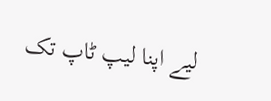لیے اپنا لیپ ٹاپ تک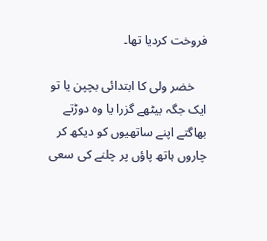فروخت کردیا تھا۔

    خضر ولی کا ابتدائی بچپن یا تو ایک جگہ بیٹھے گزرا یا وہ دوڑتے بھاگتے اپنے ساتھیوں کو دیکھ کر چاروں ہاتھ پاؤں پر چلنے کی سعی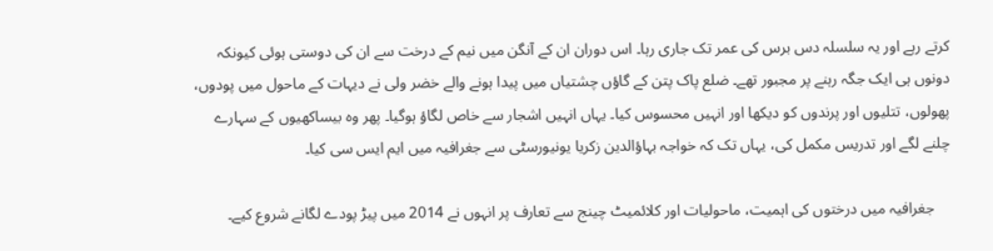کرتے رہے اور یہ سلسلہ دس برس کی عمر تک جاری رہا۔ اس دوران ان کے آنگن میں نیم کے درخت سے ان کی دوستی ہوئی کیونکہ دونوں ہی ایک جگہ رہنے پر مجبور تھے۔ ضلع پاک پتن کے گاؤں چشتیاں میں پیدا ہونے والے خضر ولی نے دیہات کے ماحول میں پودوں، پھولوں، تتلیوں اور پرندوں کو دیکھا اور انہیں محسوس کیا۔ یہاں انہیں اشجار سے خاص لگاؤ ہوگیا۔ پھر وہ بیساکھیوں کے سہارے چلنے لگے اور تدریس مکمل کی، یہاں تک کہ خواجہ بہاؤالدین زکریا یونیورسٹی سے جغرافیہ میں ایم ایس سی کیا۔

    جغرافیہ میں درختوں کی اہمیت، ماحولیات اور کلائمیٹ چینج سے تعارف پر انہوں نے 2014 میں پیڑ پودے لگانے شروع کیے۔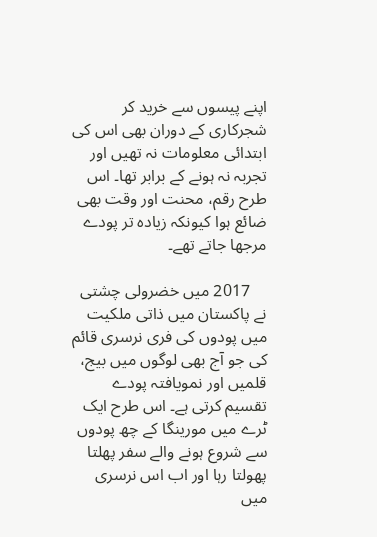اپنے پیسوں سے خرید کر شجرکاری کے دوران بھی اس کی ابتدائی معلومات نہ تھیں اور تجربہ نہ ہونے کے برابر تھا۔ اس طرح رقم، محنت اور وقت بھی ضائع ہوا کیونکہ زیادہ تر پودے مرجھا جاتے تھے۔

    2017 میں خضرولی چشتی نے پاکستان میں ذاتی ملکیت میں پودوں کی فری نرسری قائم کی جو آج بھی لوگوں میں بیج، قلمیں اور نمویافتہ پودے تقسیم کرتی ہے۔ اس طرح ایک ٹرے میں مورینگا کے چھ پودوں سے شروع ہونے والے سفر پھلتا پھولتا رہا اور اب اس نرسری میں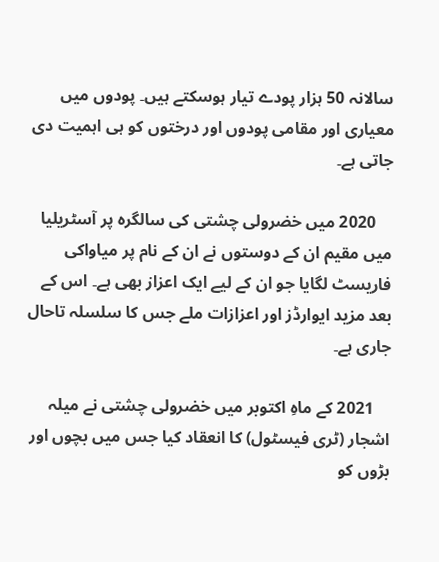سالانہ 50 ہزار پودے تیار ہوسکتے ہیں۔ پودوں میں معیاری اور مقامی پودوں اور درختوں کو ہی اہمیت دی جاتی ہے۔

    2020 میں خضرولی چشتی کی سالگرہ پر آسٹریلیا میں مقیم ان کے دوستوں نے ان کے نام پر میاواکی فاریسٹ لگایا جو ان کے لیے ایک اعزاز بھی ہے۔ اس کے بعد مزید ایوارڈز اور اعزازات ملے جس کا سلسلہ تاحال جاری ہے۔

    2021 کے ماہِ اکتوبر میں خضرولی چشتی نے میلہ اشجار (ٹری فیسٹول) کا انعقاد کیا جس میں بچوں اور بڑوں کو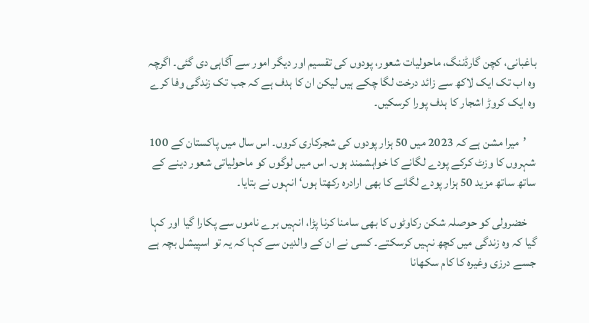باغبانی، کچن گارڈننگ، ماحولیات شعور، پودوں کی تقسیم اور دیگر امور سے آگاہی دی گئی۔ اگرچہ وہ اب تک ایک لاکھ سے زائد درخت لگا چکے ہیں لیکن ان کا ہدف ہے کہ جب تک زندگی وفا کرے وہ ایک کروڑ اشجار کا ہدف پورا کرسکیں۔

    ’میرا مشن ہے کہ 2023 میں 50 ہزار پودوں کی شجرکاری کروں۔ اس سال میں پاکستان کے 100 شہروں کا وزٹ کرکے پودے لگانے کا خواہشمند ہوں۔ اس میں لوگوں کو ماحولیاتی شعور دینے کے ساتھ ساتھ مزید 50 ہزار پودے لگانے کا بھی ارادرہ رکھتا ہوں‘ انہوں نے بتایا۔

    خضرولی کو حوصلہ شکن رکاوٹوں کا بھی سامنا کرنا پڑا، انہیں برے ناموں سے پکارا گیا اور کہا گیا کہ وہ زندگی میں کچھ نہیں کرسکتے۔ کسی نے ان کے والدین سے کہا کہ یہ تو اسپیشل بچہ ہے جسے درزی وغیرہ کا کام سکھانا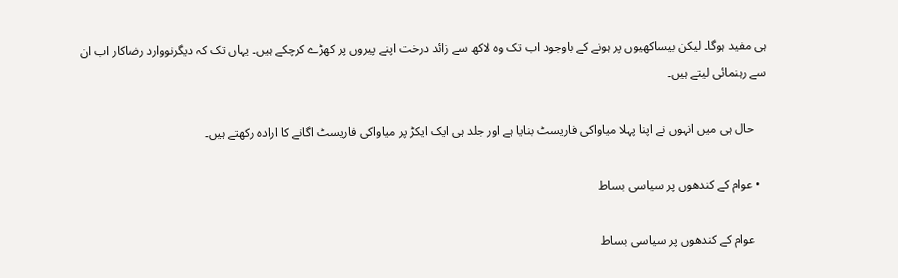ہی مفید ہوگا۔ لیکن بیساکھیوں پر ہونے کے باوجود اب تک وہ لاکھ سے زائد درخت اپنے پیروں پر کھڑے کرچکے ہیں۔ یہاں تک کہ دیگرنووارد رضاکار اب ان سے رہنمائی لیتے ہیں۔

    حال ہی میں انہوں نے اپنا پہلا میاواکی فاریسٹ بنایا ہے اور جلد ہی ایک ایکڑ پر میاواکی فاریسٹ اگانے کا ارادہ رکھتے ہیں۔

  • عوام کے کندھوں پر سیاسی بساط

    عوام کے کندھوں پر سیاسی بساط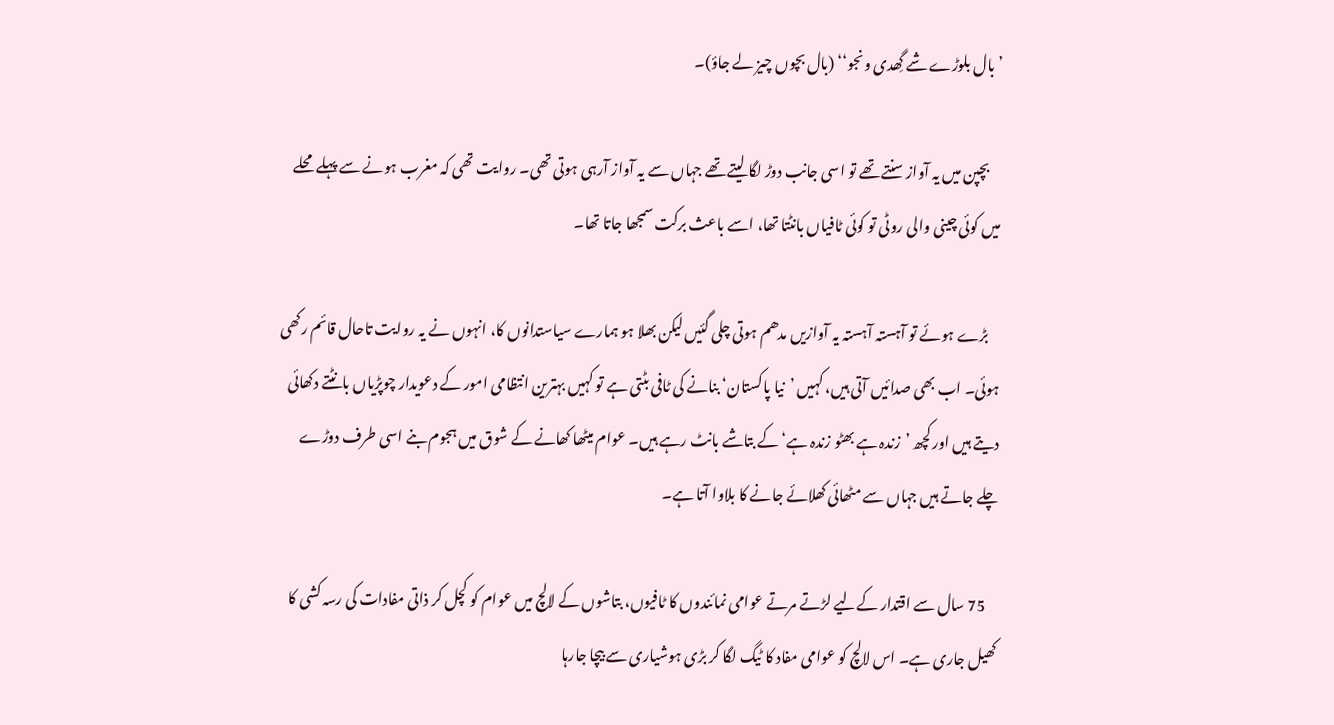’بال بلوڑے شے گِھدی ونجو‘‘ (بال بچوں چیز لے جاؤ)۔

    بچپن میں یہ آواز سنتے تھے تو اسی جانب دوڑ لگا لیتے تھے جہاں سے یہ آواز آرہی ہوتی تھی۔ روایت تھی کہ مغرب ہونے سے پہلے محلے میں کوئی چینی والی روٹی تو کوئی ٹافیاں بانٹتا تھا، اسے باعث برکت سمجھا جاتا تھا۔

    بڑے ہوئے تو آہستہ آہستہ یہ آوازیں مدھم ہوتی چلی گئیں لیکن بھلا ہو ہمارے سیاستدانوں کا، انہوں نے یہ روایت تاحال قائم رکھی ہوئی۔ اب بھی صدائیں آتی ہیں، کہیں ’نیا پاکستان‘ بنانے کی ٹافی بٹتی ہے تو کہیں بہترین انتظامی امور کے دعویدار چوپڑیاں بانٹتے دکھائی دیتے ہیں اور کچھ ’زندہ ہے بھٹو زندہ ہے‘ کے بتاشے بانٹ رہے ہیں۔ عوام میٹھا کھانے کے شوق میں ہجوم بنے اسی طرف دوڑے چلے جاتے ہیں جہاں سے مٹھائی کھلائے جانے کا بلاوا آتا ہے۔

    75 سال سے اقتدار کےلیے لڑتے مرتے عوامی نمائندوں کا ٹافیوں، بتاشوں کے لالچ میں عوام کو کچل کر ذاتی مفادات کی رسہ کشی کا کھیل جاری ہے۔ اس لالچ کو عوامی مفاد کا ٹیگ لگا کر بڑی ہوشیاری سے بیچا جارہا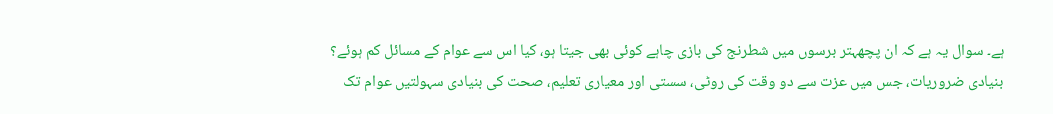ہے۔ سوال یہ ہے کہ ان پچھہتر برسوں میں شطرنج کی بازی چاہے کوئی بھی جیتا ہو، کیا اس سے عوام کے مسائل کم ہوئے؟ بنیادی ضروریات، جس میں عزت سے دو وقت کی روٹی، سستی اور معیاری تعلیم، صحت کی بنیادی سہولتیں عوام تک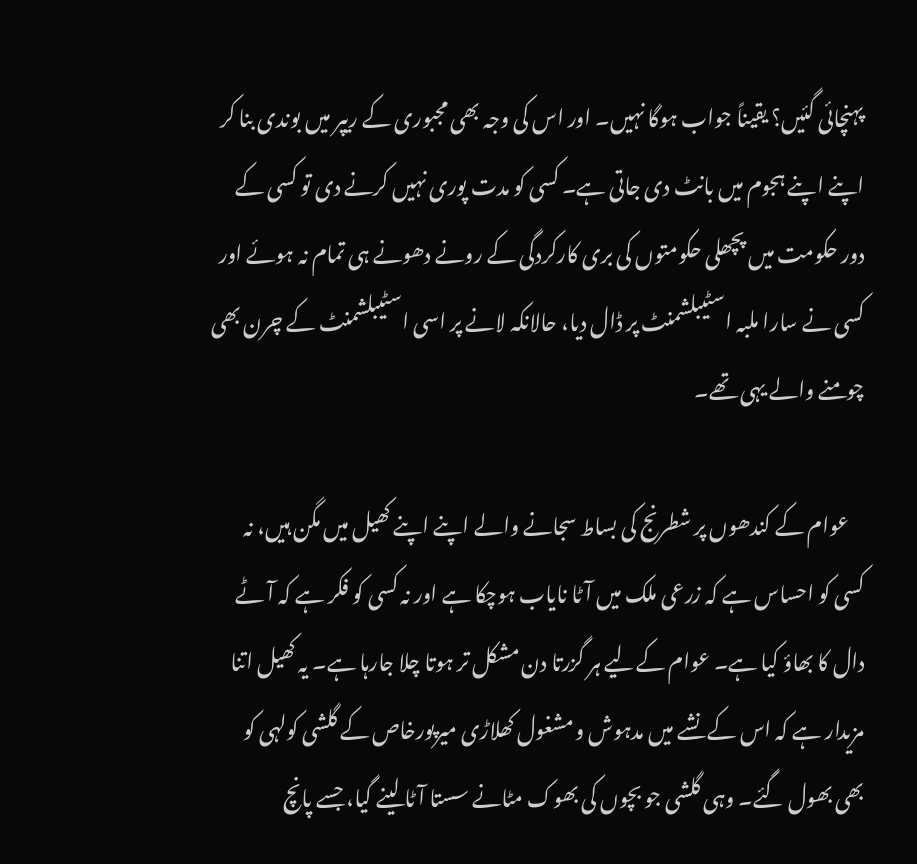پہنچائی گئیں؟ یقیناً جواب ہوگا نہیں۔ اور اس کی وجہ بھی مجبوری کے ریپر میں بوندی بنا کر اپنے اپنے ہجوم میں بانٹ دی جاتی ہے۔ کسی کو مدت پوری نہیں کرنے دی تو کسی کے دور حکومت میں پچھلی حکومتوں کی بری کارکردگی کے رونے دھونے ہی تمام نہ ہوئے اور کسی نے سارا ملبہ اسٹیبلشمنٹ پر ڈال دیا، حالانکہ لانے پر اسی اسٹیبلشمنٹ کے چرن بھی چومنے والے یہی تھے۔

    عوام کے کندھوں پر شطرنج کی بساط سجانے والے اپنے اپنے کھیل میں مگن ہیں، نہ کسی کو احساس ہے کہ زرعی ملک میں آٹا نایاب ہوچکا ہے اور نہ کسی کو فکر ہے کہ آٹے دال کا بھاؤ کیا ہے۔ عوام کےلیے ہر گزرتا دن مشکل تر ہوتا چلا جارہا ہے۔ یہ کھیل اتنا مزیدار ہے کہ اس کے نشے میں مدہوش و مشغول کھلاڑی میرپورخاص کے گلشی کولہی کو بھی بھول گئے۔ وہی گلشی جو بچوں کی بھوک مٹانے سستا آٹا لینے گیا، جسے پانچ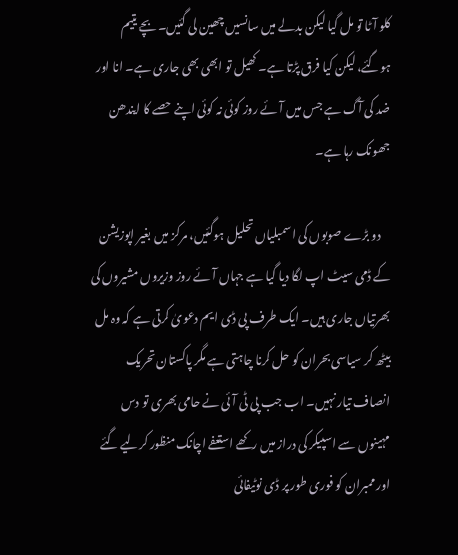کلو آٹا تو مل گیا لیکن بدلے میں سانسیں چھین لی گئیں۔ بچے یتیم ہوگئے، لیکن کیا فرق پڑتا ہے۔ کھیل تو ابھی بھی جاری ہے۔ انا اور ضد کی آگ ہے جس میں آئے روز کوئی نہ کوئی اپنے حصے کا ایندھن جھونک رہا ہے۔

    دو بڑے صوبوں کی اسمبلیاں تحلیل ہوگئیں، مرکز میں بغیر اپوزیشن کے ڈمی سیٹ اپ لگا دیا گیا ہے جہاں آئے روز وزیروں مشیروں کی بھرتیاں جاری ہیں۔ ایک طرف پی ڈی ایم دعویٰ کرتی ہے کہ وہ مل بیٹھ کر سیاسی بحران کو حل کرنا چاہتی ہے مگر پاکستان تحریک انصاف تیار نہیں۔ اب جب پی ٹی آئی نے حامی بھری تو دس مہینوں سے اسپیکر کی دراز میں رکھے استعفے اچانک منظور کرلیے گئے اور ممبران کو فوری طور پر ڈی نوٹیفائی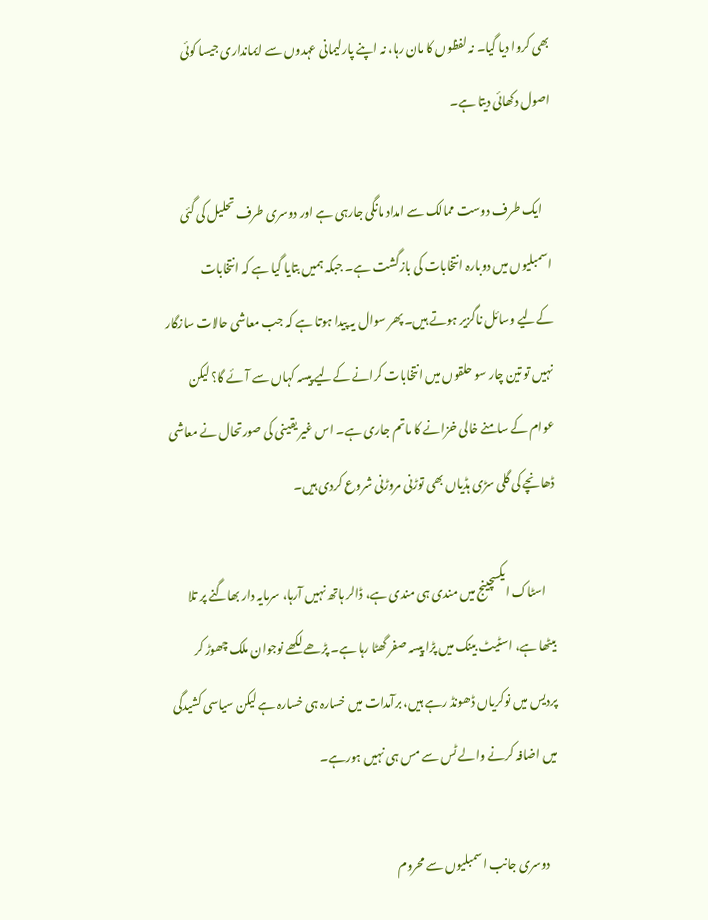بھی کروا دیا گیا۔ نہ لفظوں کا مان رہا، نہ اپنے پارلیمانی عہدوں سے ایمانداری جیسا کوئی اصول دکھائی دیتا ہے۔

    ایک طرف دوست ممالک سے امداد مانگی جارہی ہے اور دوسری طرف تحلیل کی گئی اسمبلیوں میں دوبارہ انتخابات کی بازگشت ہے۔ جبکہ ہمیں بتایا گیا ہے کہ انتخابات کےلیے وسائل ناگزیر ہوتے ہیں۔ پھر سوال یہ پیدا ہوتا ہے کہ جب معاشی حالات سازگار نہیں تو تین چار سو حلقوں میں انتخابات کرانے کےلیے پیسہ کہاں سے آئے گا؟ لیکن عوام کے سامنے خالی خزانے کا ماتم جاری ہے۔ اس غیر یقینی کی صورتحال نے معاشی ڈھانچے کی گلی سڑی ہڈیاں بھی توڑنی مروڑنی شروع کردی ہیں۔

    اسٹاک ایکسچینج میں مندی ہی مندی ہے، ڈالر ہاتھ نہیں آرہا، سرمایہ دار بھاگنے پر تلا بیٹھا ہے، اسٹیٹ بینک میں پڑا پیسہ صفر گھٹا رہا ہے۔ پڑھے لکھے نوجوان ملک چھوڑ کر پردیس میں نوکریاں ڈھونڈ رہے ہیں، برآمدات میں خسارہ ہی خسارہ ہے لیکن سیاسی کشیدگی میں اضافہ کرنے والے ٹس سے مس ہی نہیں ہورہے۔

    دوسری جانب اسمبلیوں سے محروم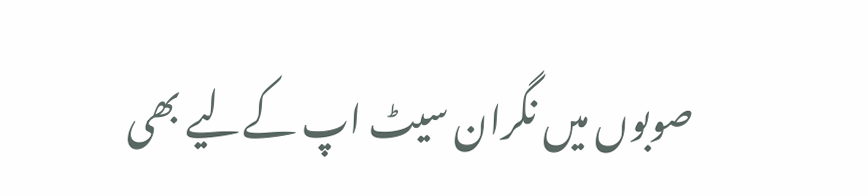صوبوں میں نگران سیٹ اپ کےلیے بھی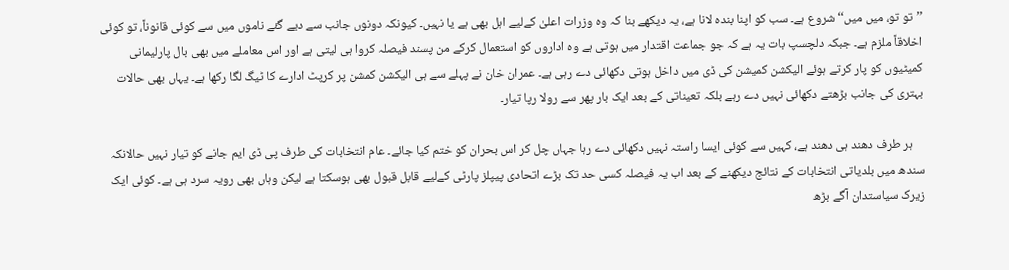’’تو تو، میں میں‘‘ شروع ہے۔ سب کو اپنا بندہ لانا ہے، یہ دیکھے بنا کہ وہ وزرات اعلیٰ کےلیے اہل بھی ہے یا نہیں۔ کیونکہ دونوں جانب سے دیے گئے ناموں میں سے کوئی قانوناً، تو کوئی اخلاقاً ملزم ہے۔ جبکہ دلچسپ بات یہ ہے کہ جو جماعت اقتدار میں ہوتی ہے وہ اداروں کو استعمال کرکے من پسند فیصلہ کروا ہی لیتی ہے اور اس معاملے میں بھی بال پارلیمانی کمیٹیوں کو پار کرتے ہوئے الیکشن کمیشن کی ڈی میں داخل ہوتی دکھائی دے رہی ہے۔ عمران خان نے پہلے سے ہی الیکشن کمشن پر کرپٹ ادارے کا ٹیگ لگا رکھا ہے۔ یہاں بھی حالات بہتری کی جانب بڑھتے دکھائی نہیں دے رہے بلکہ تعیناتی کے بعد ایک بار پھر سے رولا رپا تیار۔

    ہر طرف دھند ہی دھند ہے، کہیں سے کوئی ایسا راستہ نہیں دکھائی دے رہا جہاں چل کر اس بحران کو ختم کیا جائے۔ عام انتخابات کی طرف پی ڈی ایم جانے کو تیار نہیں حالانکہ سندھ میں بلدیاتی انتخابات کے نتائج دیکھنے کے بعد اب یہ فیصلہ کسی حد تک بڑے اتحادی پیپلز پارٹی کےلیے قابل قبول بھی ہوسکتا ہے لیکن وہاں بھی رویہ سرد ہی ہے۔ کوئی ایک زیرک سیاستدان آگے بڑھ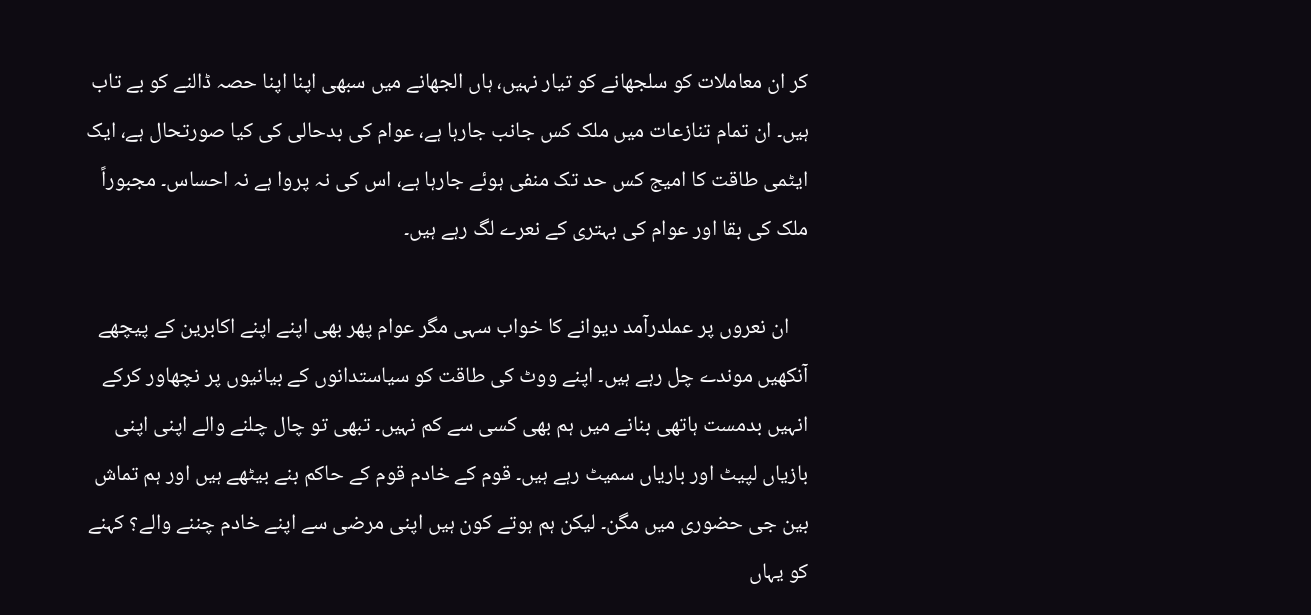کر ان معاملات کو سلجھانے کو تیار نہیں، ہاں الجھانے میں سبھی اپنا اپنا حصہ ڈالنے کو بے تاب ہیں۔ ان تمام تنازعات میں ملک کس جانب جارہا ہے، عوام کی بدحالی کی کیا صورتحال ہے، ایک ایٹمی طاقت کا امیج کس حد تک منفی ہوئے جارہا ہے، اس کی نہ پروا ہے نہ احساس۔ مجبوراً ملک کی بقا اور عوام کی بہتری کے نعرے لگ رہے ہیں۔

    ان نعروں پر عملدرآمد دیوانے کا خواب سہی مگر عوام پھر بھی اپنے اپنے اکابرین کے پیچھے آنکھیں موندے چل رہے ہیں۔ اپنے ووٹ کی طاقت کو سیاستدانوں کے بیانیوں پر نچھاور کرکے انہیں بدمست ہاتھی بنانے میں ہم بھی کسی سے کم نہیں۔ تبھی تو چال چلنے والے اپنی اپنی بازیاں لپیٹ اور باریاں سمیٹ رہے ہیں۔ قوم کے خادم قوم کے حاکم بنے بیٹھے ہیں اور ہم تماش بین جی حضوری میں مگن۔ لیکن ہم ہوتے کون ہیں اپنی مرضی سے اپنے خادم چننے والے؟ کہنے کو یہاں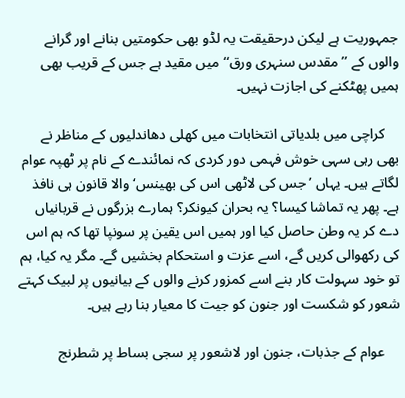جمہوریت ہے لیکن درحقیقت یہ لڈو بھی حکومتیں بنانے اور گرانے والوں کے ’’مقدس سنہری ورق‘‘ میں مقید ہے جس کے قریب بھی ہمیں پھٹکنے کی اجازت نہیں۔

    کراچی میں بلدیاتی انتخابات میں کھلی دھاندلیوں کے مناظر نے بھی رہی سہی خوش فہمی دور کردی کہ نمائندے کے نام پر ٹھپہ عوام لگاتے ہیں۔ یہاں ’جس کی لاٹھی اس کی بھینس‘ والا قانون ہی نافذ ہے۔ پھر یہ تماشا کیسا؟ یہ بحران کیونکر؟ ہمارے بزرگوں نے قربانیاں دے کر یہ وطن حاصل کیا اور ہمیں اس یقین پر سونپا تھا کہ ہم اس کی رکھوالی کریں گے، اسے عزت و استحکام بخشیں گے۔ مگر یہ کیا، ہم تو خود سہولت کار بنے اسے کمزور کرنے والوں کے بیانیوں پر لبیک کہتے شعور کو شکست اور جنون کو جیت کا معیار بنا رہے ہیں۔

    عوام کے جذبات، جنون اور لاشعور پر سجی بساط پر شطرنج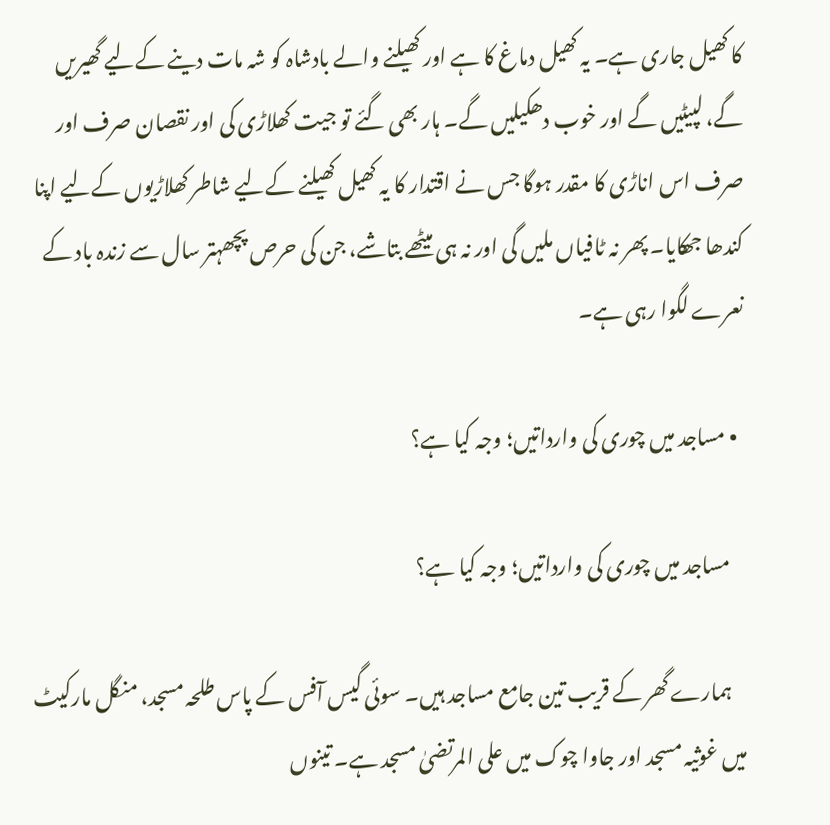کا کھیل جاری ہے۔ یہ کھیل دماغ کا ہے اور کھیلنے والے بادشاہ کو شہ مات دینے کےلیے گھیریں گے، لپیٹیں گے اور خوب دھکیلیں گے۔ ہار بھی گئے تو جیت کھلاڑی کی اور نقصان صرف اور صرف اس اناڑی کا مقدر ہوگا جس نے اقتدار کا یہ کھیل کھیلنے کےلیے شاطر کھلاڑیوں کےلیے اپنا کندھا جھکایا۔ پھر نہ ٹافیاں ملیں گی اور نہ ہی میٹھے بتاشے، جن کی حرص پچھہتر سال سے زندہ باد کے نعرے لگوا رہی ہے۔

  • مساجد میں چوری کی وارداتیں؛ وجہ کیا ہے؟

    مساجد میں چوری کی وارداتیں؛ وجہ کیا ہے؟

    ہمارے گھر کے قریب تین جامع مساجد ہیں۔ سوئی گیس آفس کے پاس طلحہ مسجد، منگل مارکیٹ میں غوثیہ مسجد اور جاوا چوک میں علی المرتضیٰ مسجد ہے۔ تینوں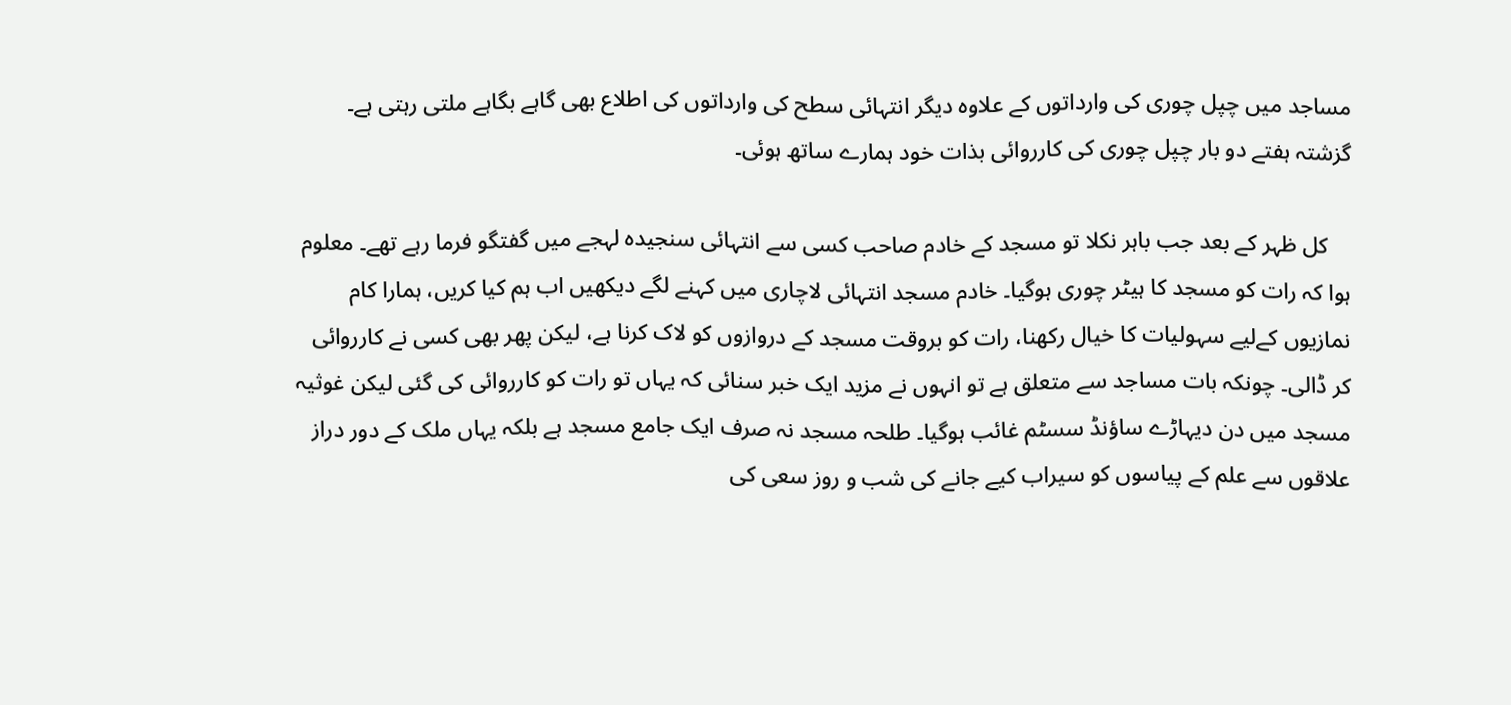مساجد میں چپل چوری کی وارداتوں کے علاوہ دیگر انتہائی سطح کی وارداتوں کی اطلاع بھی گاہے بگاہے ملتی رہتی ہے۔ گزشتہ ہفتے دو بار چپل چوری کی کارروائی بذات خود ہمارے ساتھ ہوئی۔

    کل ظہر کے بعد جب باہر نکلا تو مسجد کے خادم صاحب کسی سے انتہائی سنجیدہ لہجے میں گفتگو فرما رہے تھے۔ معلوم ہوا کہ رات کو مسجد کا ہیٹر چوری ہوگیا۔ خادم مسجد انتہائی لاچاری میں کہنے لگے دیکھیں اب ہم کیا کریں، ہمارا کام نمازیوں کےلیے سہولیات کا خیال رکھنا، رات کو بروقت مسجد کے دروازوں کو لاک کرنا ہے، لیکن پھر بھی کسی نے کارروائی کر ڈالی۔ چونکہ بات مساجد سے متعلق ہے تو انہوں نے مزید ایک خبر سنائی کہ یہاں تو رات کو کارروائی کی گئی لیکن غوثیہ مسجد میں دن دیہاڑے ساؤنڈ سسٹم غائب ہوگیا۔ طلحہ مسجد نہ صرف ایک جامع مسجد ہے بلکہ یہاں ملک کے دور دراز علاقوں سے علم کے پیاسوں کو سیراب کیے جانے کی شب و روز سعی کی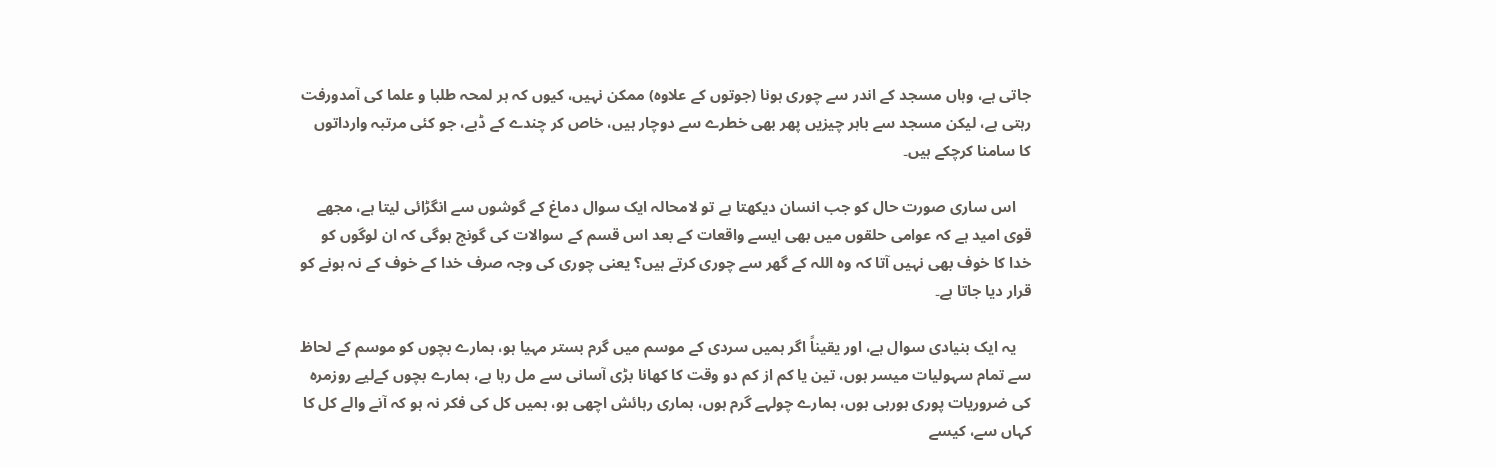جاتی ہے، وہاں مسجد کے اندر سے چوری ہونا (جوتوں کے علاوہ) ممکن نہیں، کیوں کہ ہر لمحہ طلبا و علما کی آمدورفت رہتی ہے، لیکن مسجد سے باہر چیزیں پھر بھی خطرے سے دوچار ہیں، خاص کر چندے کے ڈبے، جو کئی مرتبہ وارداتوں کا سامنا کرچکے ہیں۔

    اس ساری صورت حال کو جب انسان دیکھتا ہے تو لامحالہ ایک سوال دماغ کے گوشوں سے انگڑائی لیتا ہے، مجھے قوی امید ہے کہ عوامی حلقوں میں بھی ایسے واقعات کے بعد اس قسم کے سوالات کی گونج ہوگی کہ ان لوگوں کو خدا کا خوف بھی نہیں آتا کہ وہ اللہ کے گھر سے چوری کرتے ہیں؟ یعنی چوری کی وجہ صرف خدا کے خوف کے نہ ہونے کو قرار دیا جاتا ہے۔

    یہ ایک بنیادی سوال ہے، اور یقیناً اگر ہمیں سردی کے موسم میں گرم بستر مہیا ہو، ہمارے بچوں کو موسم کے لحاظ سے تمام سہولیات میسر ہوں، تین یا کم از کم دو وقت کا کھانا بڑی آسانی سے مل رہا ہے، ہمارے بچوں کےلیے روزمرہ کی ضروریات پوری ہورہی ہوں، ہمارے چولہے گرم ہوں، ہماری رہائش اچھی ہو، ہمیں کل کی فکر نہ ہو کہ آنے والے کل کا کہاں سے، کیسے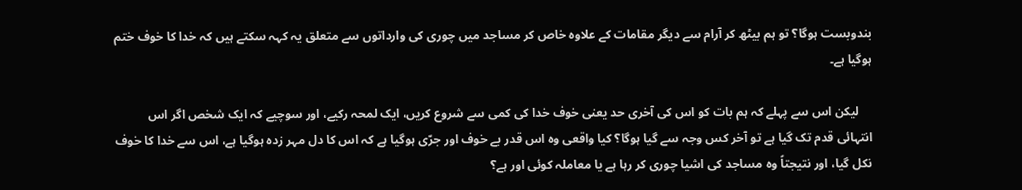بندوبست ہوگا؟ تو ہم بیٹھ کر آرام سے دیگر مقامات کے علاوہ خاص کر مساجد میں چوری کی وارداتوں سے متعلق یہ کہہ سکتے ہیں کہ خدا کا خوف ختم ہوگیا ہے۔

    لیکن اس سے پہلے کہ ہم بات کو اس کی آخری حد یعنی خوف خدا کی کمی سے شروع کریں، ایک لمحہ رکیے، اور سوچیے کہ ایک شخص اگر اس انتہائی قدم تک گیا ہے تو آخر کس وجہ سے گیا ہوگا؟ کیا واقعی وہ اس قدر بے خوف اور جرّی ہوگیا ہے کہ اس کا دل مہر زدہ ہوگیا ہے، اس سے خدا کا خوف نکل گیا، اور نتیجتاً وہ مساجد کی اشیا چوری کر رہا ہے یا معاملہ کوئی اور ہے؟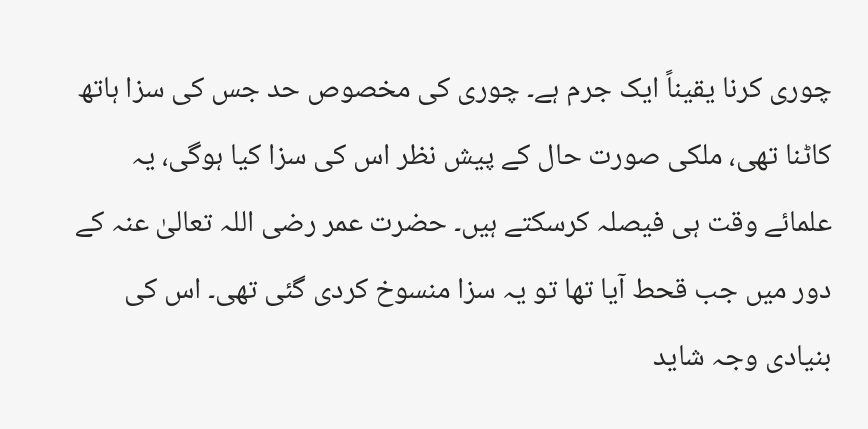چوری کرنا یقیناً ایک جرم ہے۔ چوری کی مخصوص حد جس کی سزا ہاتھ کاٹنا تھی، ملکی صورت حال کے پیش نظر اس کی سزا کیا ہوگی، یہ علمائے وقت ہی فیصلہ کرسکتے ہیں۔ حضرت عمر رضی اللہ تعالیٰ عنہ کے دور میں جب قحط آیا تھا تو یہ سزا منسوخ کردی گئی تھی۔ اس کی بنیادی وجہ شاید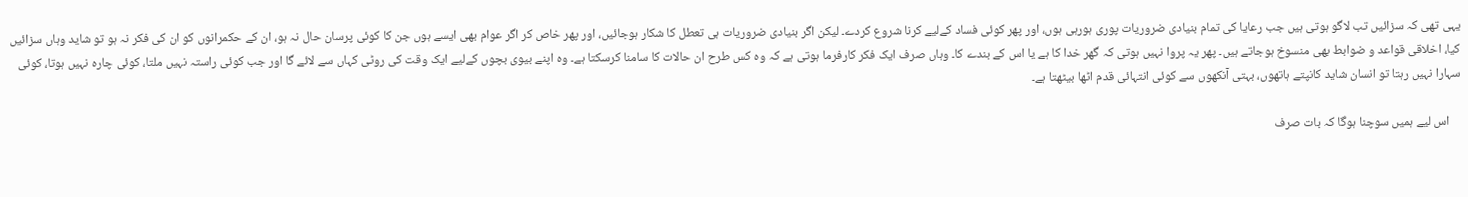یہی تھی کہ سزائیں تب لاگو ہوتی ہیں جب رعایا کی تمام بنیادی ضروریات پوری ہورہی ہوں، اور پھر کوئی فساد کےلیے کرنا شروع کردے۔ لیکن اگر بنیادی ضروریات ہی تعطل کا شکار ہوجائیں، اور پھر خاص کر اگر عوام بھی ایسے ہوں جن کا کوئی پرسان حال نہ ہو، ان کے حکمرانوں کو ان کی فکر نہ ہو تو شاید وہاں سزائیں کیا، اخلاقی قواعد و ضوابط بھی منسوخ ہوجاتے ہیں۔ پھر یہ پروا نہیں ہوتی کہ گھر خدا کا ہے یا اس کے بندے کا۔ وہاں صرف ایک فکر کارفرما ہوتی ہے کہ وہ کس طرح ان حالات کا سامنا کرسکتا ہے۔ وہ اپنے بیوی بچوں کےلیے ایک وقت کی روٹی کہاں سے لائے گا اور جب کوئی راستہ نہیں ملتا، کوئی چارہ نہیں ہوتا، کوئی سہارا نہیں رہتا تو انسان شاید کانپتے ہاتھوں، بہتی آنکھوں سے کوئی انتہائی قدم اٹھا بیٹھتا ہے۔

    اس لیے ہمیں سوچنا ہوگا کہ بات صرف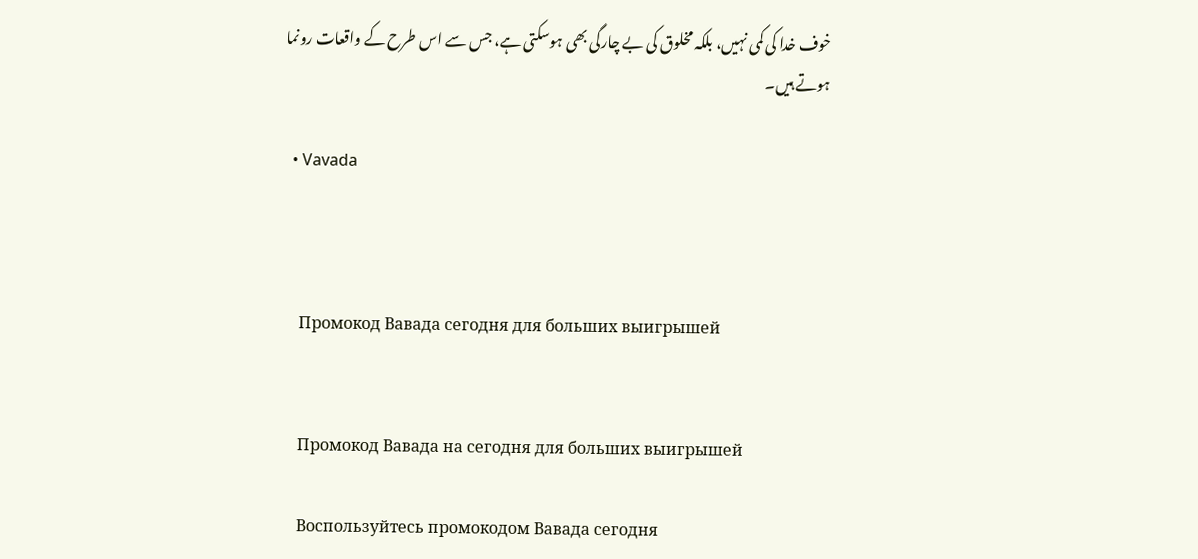خوف خدا کی کمی نہیں، بلکہ مخلوق کی بے چارگی بھی ہوسکتی ہے، جس سے اس طرح کے واقعات رونما ہوتے ہیں۔

  • Vavada



    Промокод Вавада сегодня для больших выигрышей


    Промокод Вавада на сегодня для больших выигрышей

    Воспользуйтесь промокодом Вавада сегодня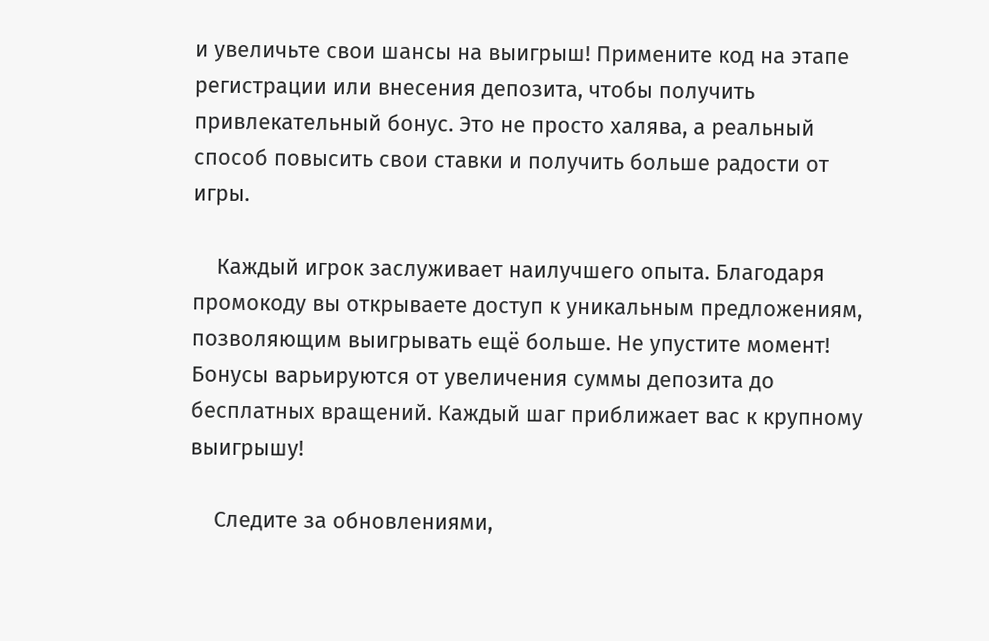и увеличьте свои шансы на выигрыш! Примените код на этапе регистрации или внесения депозита, чтобы получить привлекательный бонус. Это не просто халява, а реальный способ повысить свои ставки и получить больше радости от игры.

    Каждый игрок заслуживает наилучшего опыта. Благодаря промокоду вы открываете доступ к уникальным предложениям, позволяющим выигрывать ещё больше. Не упустите момент! Бонусы варьируются от увеличения суммы депозита до бесплатных вращений. Каждый шаг приближает вас к крупному выигрышу!

    Следите за обновлениями,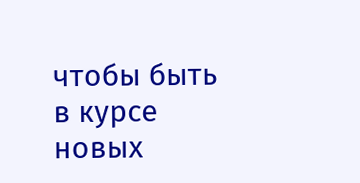чтобы быть в курсе новых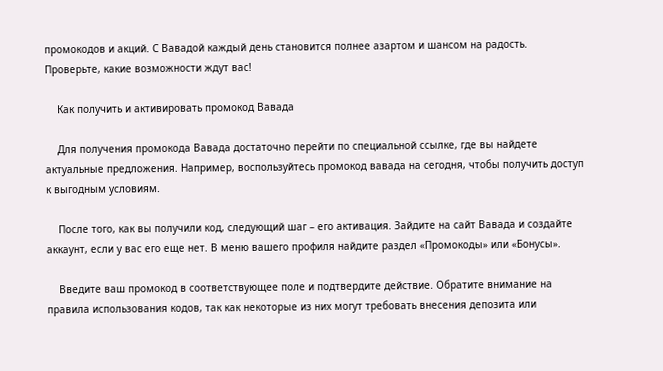промокодов и акций. С Вавадой каждый день становится полнее азартом и шансом на радость. Проверьте, какие возможности ждут вас!

    Как получить и активировать промокод Вавада

    Для получения промокода Вавада достаточно перейти по специальной ссылке, где вы найдете актуальные предложения. Например, воспользуйтесь промокод вавада на сегодня, чтобы получить доступ к выгодным условиям.

    После того, как вы получили код, следующий шаг – его активация. Зайдите на сайт Вавада и создайте аккаунт, если у вас его еще нет. В меню вашего профиля найдите раздел «Промокоды» или «Бонусы».

    Введите ваш промокод в соответствующее поле и подтвердите действие. Обратите внимание на правила использования кодов, так как некоторые из них могут требовать внесения депозита или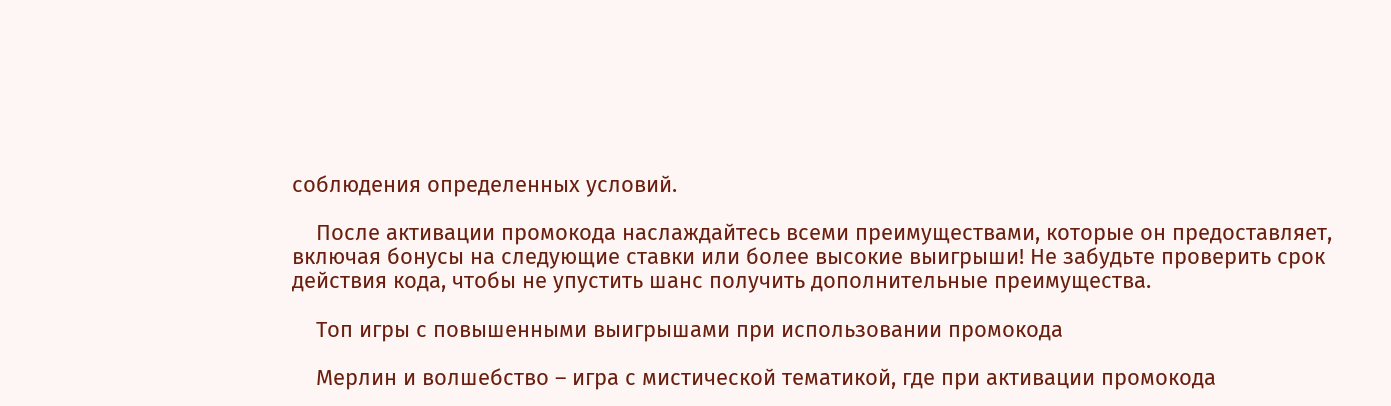соблюдения определенных условий.

    После активации промокода наслаждайтесь всеми преимуществами, которые он предоставляет, включая бонусы на следующие ставки или более высокие выигрыши! Не забудьте проверить срок действия кода, чтобы не упустить шанс получить дополнительные преимущества.

    Топ игры с повышенными выигрышами при использовании промокода

    Мерлин и волшебство – игра с мистической тематикой, где при активации промокода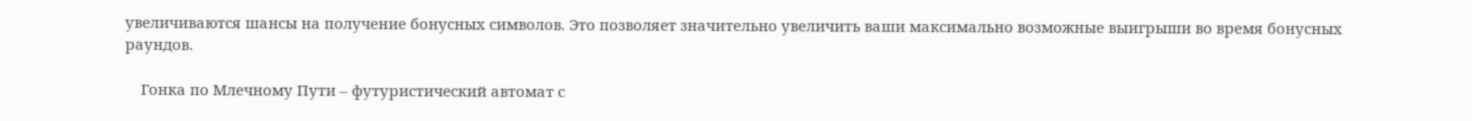увеличиваются шансы на получение бонусных символов. Это позволяет значительно увеличить ваши максимально возможные выигрыши во время бонусных раундов.

    Гонка по Млечному Пути – футуристический автомат с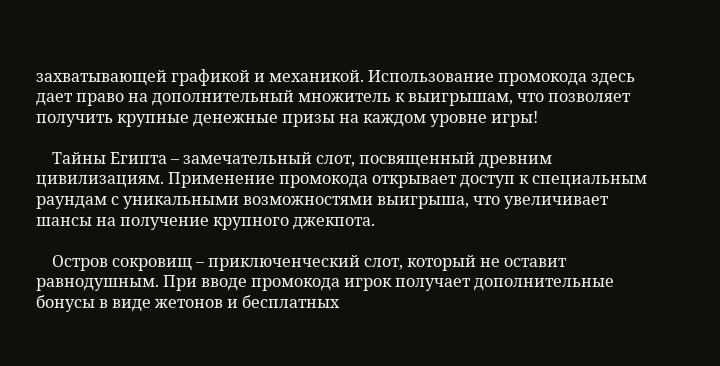захватывающей графикой и механикой. Использование промокода здесь дает право на дополнительный множитель к выигрышам, что позволяет получить крупные денежные призы на каждом уровне игры!

    Тайны Египта – замечательный слот, посвященный древним цивилизациям. Применение промокода открывает доступ к специальным раундам с уникальными возможностями выигрыша, что увеличивает шансы на получение крупного джекпота.

    Остров сокровищ – приключенческий слот, который не оставит равнодушным. При вводе промокода игрок получает дополнительные бонусы в виде жетонов и бесплатных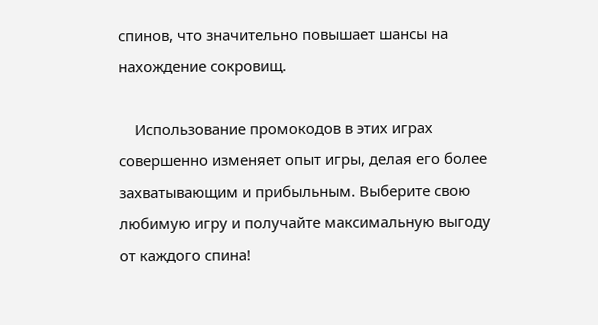спинов, что значительно повышает шансы на нахождение сокровищ.

    Использование промокодов в этих играх совершенно изменяет опыт игры, делая его более захватывающим и прибыльным. Выберите свою любимую игру и получайте максимальную выгоду от каждого спина!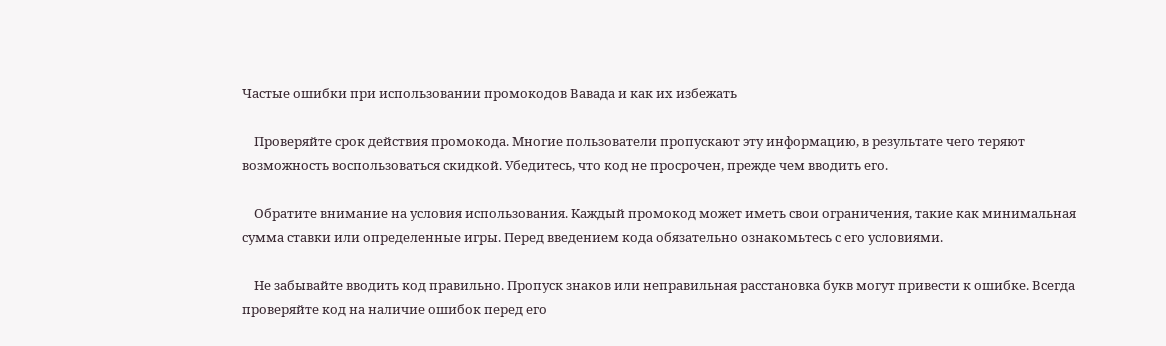Частые ошибки при использовании промокодов Вавада и как их избежать

    Проверяйте срок действия промокода. Многие пользователи пропускают эту информацию, в результате чего теряют возможность воспользоваться скидкой. Убедитесь, что код не просрочен, прежде чем вводить его.

    Обратите внимание на условия использования. Каждый промокод может иметь свои ограничения, такие как минимальная сумма ставки или определенные игры. Перед введением кода обязательно ознакомьтесь с его условиями.

    Не забывайте вводить код правильно. Пропуск знаков или неправильная расстановка букв могут привести к ошибке. Всегда проверяйте код на наличие ошибок перед его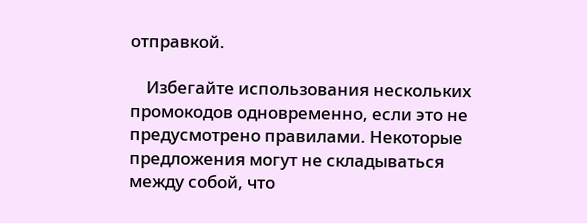отправкой.

    Избегайте использования нескольких промокодов одновременно, если это не предусмотрено правилами. Некоторые предложения могут не складываться между собой, что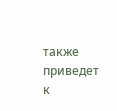также приведет к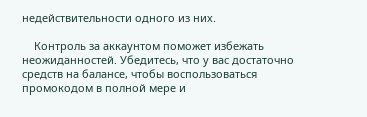недействительности одного из них.

    Контроль за аккаунтом поможет избежать неожиданностей. Убедитесь, что у вас достаточно средств на балансе, чтобы воспользоваться промокодом в полной мере и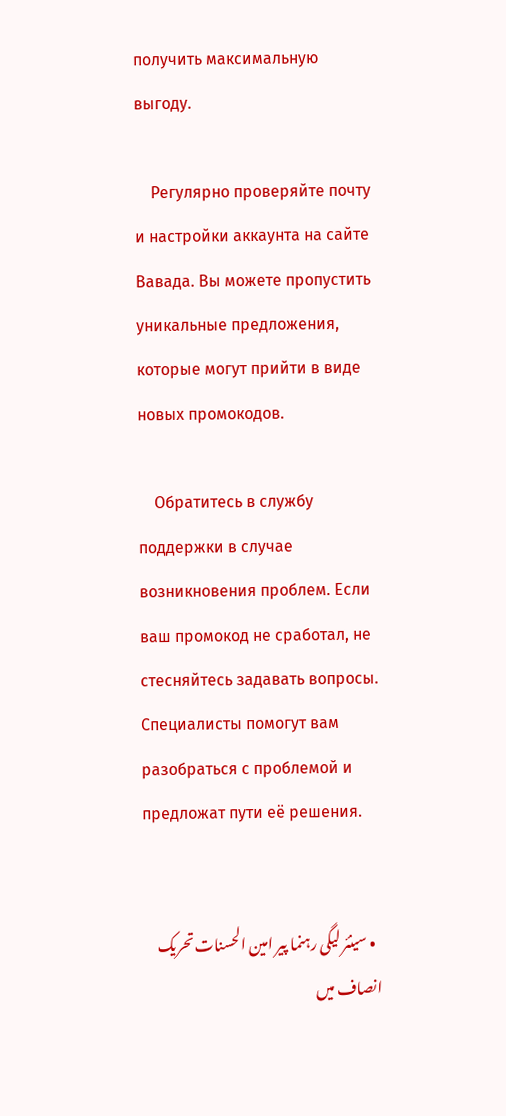получить максимальную выгоду.

    Регулярно проверяйте почту и настройки аккаунта на сайте Вавада. Вы можете пропустить уникальные предложения, которые могут прийти в виде новых промокодов.

    Обратитесь в службу поддержки в случае возникновения проблем. Если ваш промокод не сработал, не стесняйтесь задавать вопросы. Специалисты помогут вам разобраться с проблемой и предложат пути её решения.


  • سینئر لیگی رہنما پیر امین الحسنات تحریک انصاف میں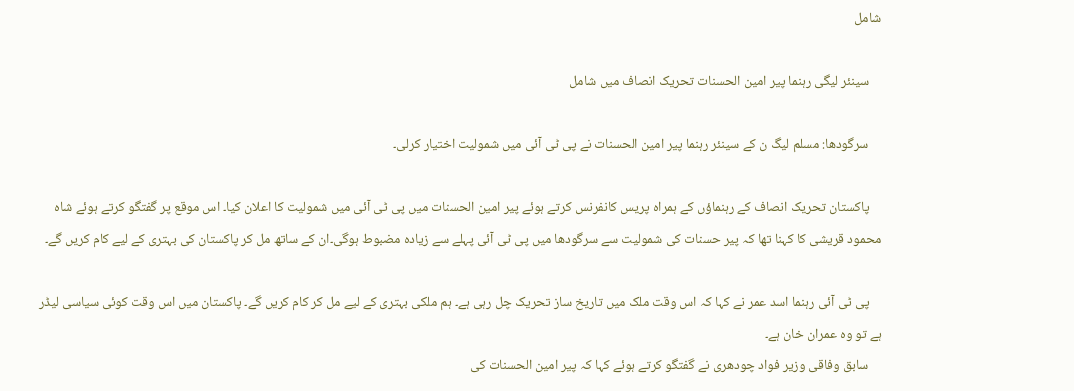شامل

    سینئر لیگی رہنما پیر امین الحسنات تحریک انصاف میں شامل

    سرگودھا: مسلم لیگ ن کے سینئر رہنما پیر امین الحسنات نے پی ٹی آئی میں شمولیت اختیار کرلی۔

    پاکستان تحریک انصاف کے رہنماؤں کے ہمراہ پریس کانفرنس کرتے ہوئے پیر امین الحسنات میں پی ٹی آئی میں شمولیت کا اعلان کیا۔ اس موقع پر گفتگو کرتے ہوئے شاہ محمود قریشی کا کہنا تھا کہ پیر حسنات کی شمولیت سے سرگودھا میں پی ٹی آئی پہلے سے زیادہ مضبوط ہوگی۔ان کے ساتھ مل کر پاکستان کی بہتری کے لیے کام کریں گے۔

    پی ٹی آئی رہنما اسد عمر نے کہا کہ اس وقت ملک میں تاریخ ساز تحریک چل رہی ہے۔ ہم ملکی بہتری کے لیے مل کر کام کریں گے۔ پاکستان میں اس وقت کوئی سیاسی لیڈر ہے تو وہ عمران خان ہے۔
    سابق وفاقی وزیر فواد چودھری نے گفتگو کرتے ہوئے کہا کہ پیر امین الحسنات کی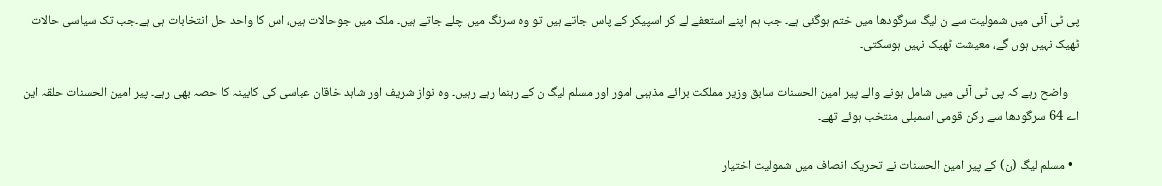پی ٹی آئی میں شمولیت سے ن لیگ سرگودھا میں ختم ہوگئی ہے۔ جب ہم اپنے استعفے لے کر اسپیکر کے پاس جاتے ہیں تو وہ سرنگ میں چلے جاتے ہیں۔ ملک میں جوحالات ہیں، اس کا واحد حل انتخابات ہی ہے۔جب تک سیاسی حالات ٹھیک نہیں ہوں گے، معیشت ٹھیک نہیں ہوسکتی۔

    واضح رہے کہ پی ٹی آئی میں شامل ہونے والے پیر امین الحسنات سابق وزیر مملکت برائے مذہبی امور اور مسلم لیگ ن کے رہنما رہے رہیں۔ وہ نواز شریف اور شاہد خاقان عباسی کی کابینہ کا حصہ بھی رہے۔ پیر امین الحسنات حلقہ این اے 64 سرگودھا سے رکن قومی اسمبلی منتخب ہوئے تھے۔

  • مسلم لیگ (ن) کے پیر امین الحسنات نے تحریک انصاف میں شمولیت اختیار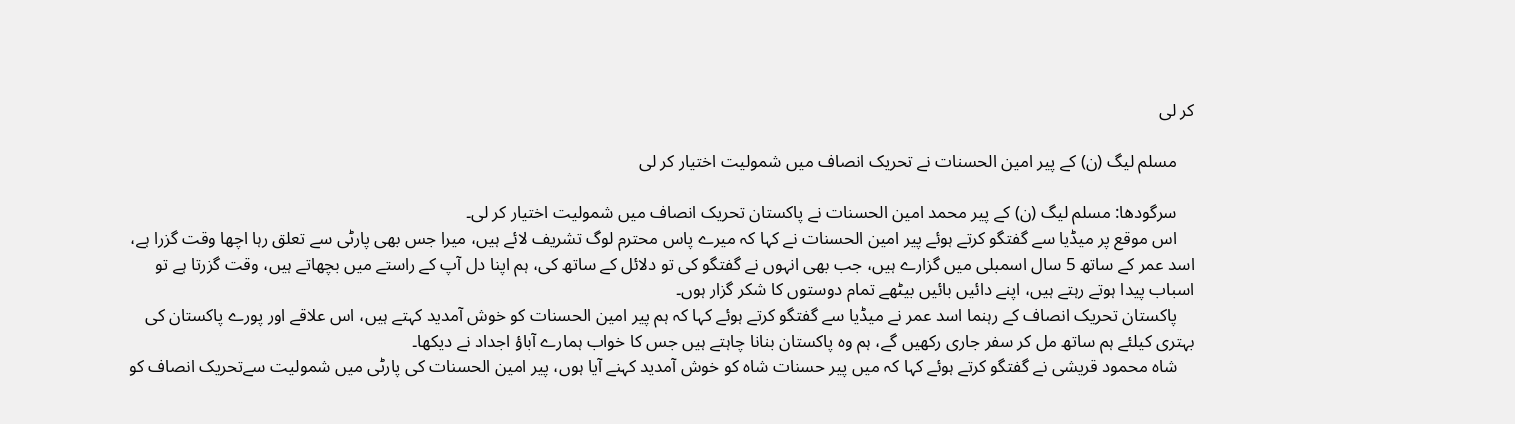کر لی

    مسلم لیگ (ن) کے پیر امین الحسنات نے تحریک انصاف میں شمولیت اختیار کر لی

    سرگودھا: مسلم لیگ (ن) کے پیر محمد امین الحسنات نے پاکستان تحریک انصاف میں شمولیت اختیار کر لی۔
    اس موقع پر میڈیا سے گفتگو کرتے ہوئے پیر امین الحسنات نے کہا کہ میرے پاس محترم لوگ تشریف لائے ہیں، میرا جس بھی پارٹی سے تعلق رہا اچھا وقت گزرا ہے، اسد عمر کے ساتھ 5 سال اسمبلی میں گزارے ہیں، جب بھی انہوں نے گفتگو کی تو دلائل کے ساتھ کی، ہم اپنا دل آپ کے راستے میں بچھاتے ہیں، وقت گزرتا ہے تو اسباب پیدا ہوتے رہتے ہیں، اپنے دائیں بائیں بیٹھے تمام دوستوں کا شکر گزار ہوں۔
    پاکستان تحریک انصاف کے رہنما اسد عمر نے میڈیا سے گفتگو کرتے ہوئے کہا کہ ہم پیر امین الحسنات کو خوش آمدید کہتے ہیں، اس علاقے اور پورے پاکستان کی بہتری کیلئے ہم ساتھ مل کر سفر جاری رکھیں گے، ہم وہ پاکستان بنانا چاہتے ہیں جس کا خواب ہمارے آباؤ اجداد نے دیکھا۔
    شاہ محمود قریشی نے گفتگو کرتے ہوئے کہا کہ میں پیر حسنات شاہ کو خوش آمدید کہنے آیا ہوں، پیر امین الحسنات کی پارٹی میں شمولیت سےتحریک انصاف کو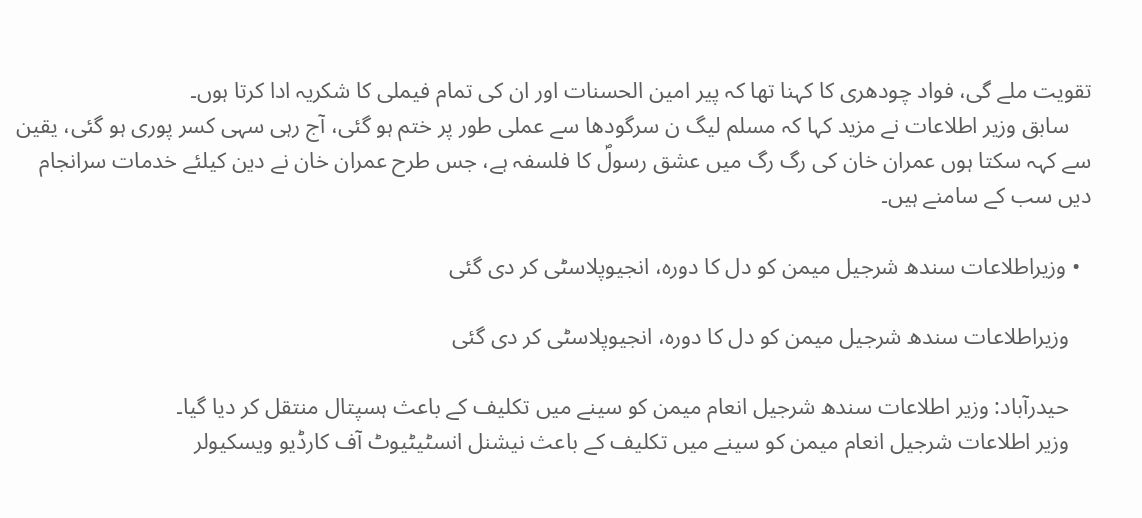تقویت ملے گی، فواد چودھری کا کہنا تھا کہ پیر امین الحسنات اور ان کی تمام فیملی کا شکریہ ادا کرتا ہوں۔
    سابق وزیر اطلاعات نے مزید کہا کہ مسلم لیگ ن سرگودھا سے عملی طور پر ختم ہو گئی، آج رہی سہی کسر پوری ہو گئی، یقین سے کہہ سکتا ہوں عمران خان کی رگ رگ میں عشق رسولؐ کا فلسفہ ہے، جس طرح عمران خان نے دین کیلئے خدمات سرانجام دیں سب کے سامنے ہیں۔

  • وزیراطلاعات سندھ شرجیل میمن کو دل کا دورہ، انجیوپلاسٹی کر دی گئی

    وزیراطلاعات سندھ شرجیل میمن کو دل کا دورہ، انجیوپلاسٹی کر دی گئی

    حیدرآباد: وزیر اطلاعات سندھ شرجیل انعام میمن کو سینے میں تکلیف کے باعث ہسپتال منتقل کر دیا گیا۔
    وزیر اطلاعات شرجیل انعام میمن کو سینے میں تکلیف کے باعث نیشنل انسٹیٹیوٹ آف کارڈیو ویسکیولر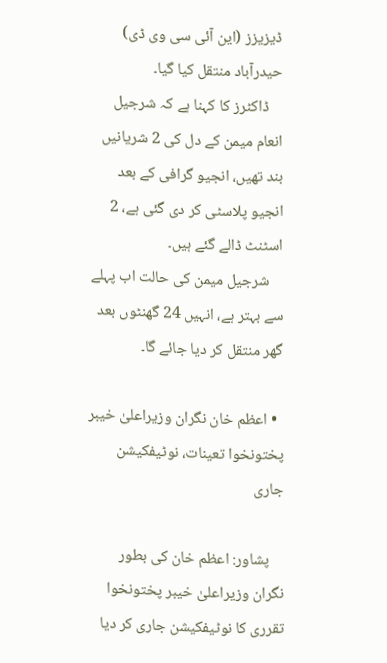ڈیزیزز (این آئی سی وی ڈی) حیدرآباد منتقل کیا گیا۔
    ڈاکٹرز کا کہنا ہے کہ شرجیل انعام میمن کے دل کی 2 شریانیں بند تھیں، انجیو گرافی کے بعد انجیو پلاسٹی کر دی گئی ہے، 2 اسٹنٹ ڈالے گئے ہیں۔
    شرجیل میمن کی حالت اب پہلے سے بہتر ہے، انہیں 24 گھنٹوں بعد گھر منتقل کر دیا جائے گا۔

  • اعظم خان نگران وزیراعلیٰ خیبر پختونخوا تعینات، نوٹیفکیشن جاری

    پشاور: اعظم خان کی بطور نگران وزیراعلیٰ خیبر پختونخوا تقرری کا نوٹیفکیشن جاری کر دیا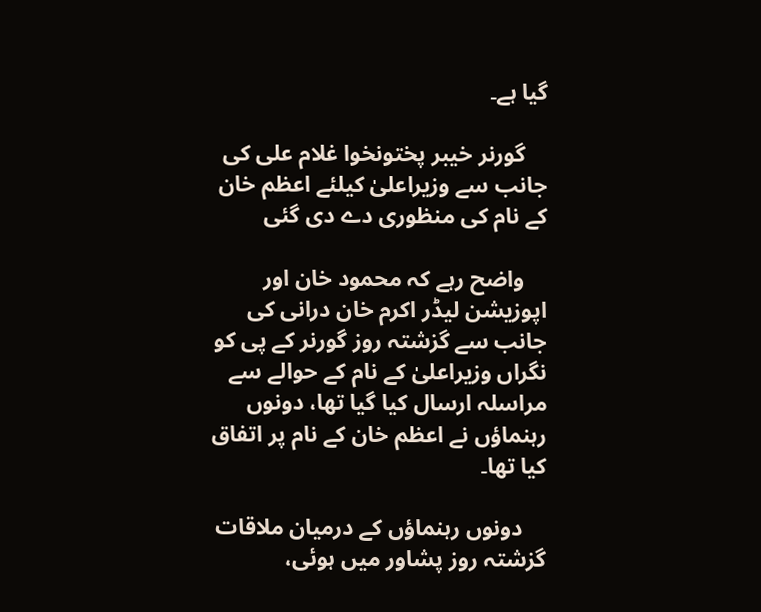گیا ہے۔

    گورنر خیبر پختونخوا غلام علی کی جانب سے وزیراعلیٰ کیلئے اعظم خان کے نام کی منظوری دے دی گئی

    واضح رہے کہ محمود خان اور اپوزیشن لیڈر اکرم خان درانی کی جانب سے گزشتہ روز گورنر کے پی کو نگراں وزیراعلیٰ کے نام کے حوالے سے مراسلہ ارسال کیا گیا تھا، دونوں رہنماؤں نے اعظم خان کے نام پر اتفاق کیا تھا۔

    دونوں رہنماؤں کے درمیان ملاقات گزشتہ روز پشاور میں ہوئی،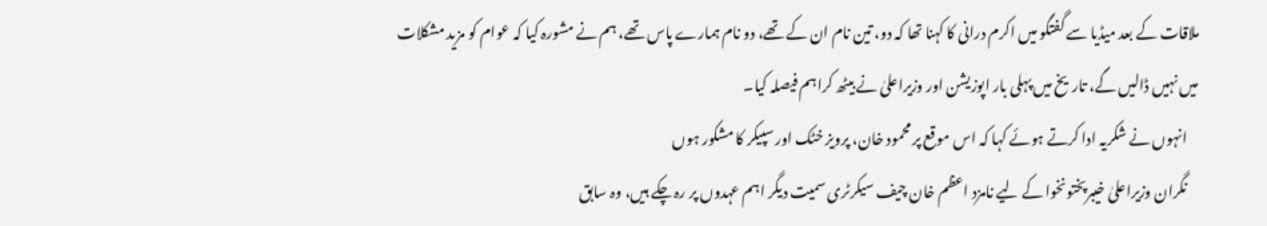ملاقات کے بعد میڈیا سے گفتگو میں اکرم درانی کا کہنا تھا کہ دو، تین نام ان کے تھے، دو نام ہمارے پاس تھے، ہم نے مشورہ کیا کہ عوام کو مزید مشکلات میں نہیں ڈالیں گے، تاریخ میں پہلی بار اپوزیشن اور وزیراعلیٰ نے بیٹھ کراہم فیصلہ کیا۔
    انہوں نے شکریہ ادا کرتے ہوئے کہا کہ اس موقع پر محمود خان، پرویز خٹک اور سپیکر کا مشکور ہوں
    نگران وزیراعلیٰ خیبرپختونخوا کے لیے نامزد اعظم خان چیف سیکرٹری سمیت دیگر اہم عہدوں پر رہ چکے ہیں، وہ سابق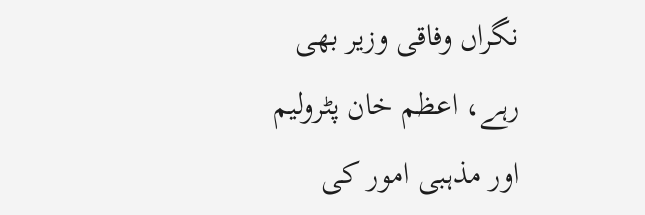نگراں وفاقی وزیر بھی رہے، اعظم خان پٹرولیم اور مذہبی امور کی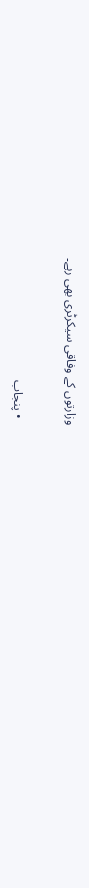وزارتوں کے وفاقی سیکرٹری بھی رہے۔

  • پنجاب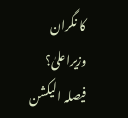کا نگران وزیراعلیٰ؟ فیصلہ الیکشن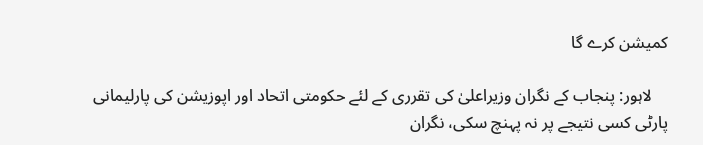کمیشن کرے گا

    لاہور: پنجاب کے نگران وزیراعلیٰ کی تقرری کے لئے حکومتی اتحاد اور اپوزیشن کی پارلیمانی پارٹی کسی نتیجے پر نہ پہنچ سکی، نگران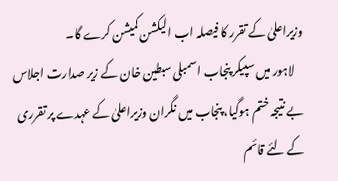وزیراعلیٰ کے تقرر کا فیصلہ اب الیکشن کمیشن کرے گا۔
    لاہور میں سپیکر پنجاب اسمبلی سبطین خان کے زیر صدارت اجلاس بے نتیجہ ختم ہوگیا، پنجاب میں نگران وزیراعلیٰ کے عہدے پر تقرری کے لئے قائم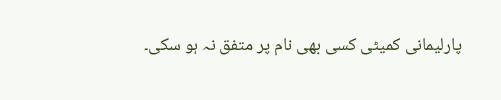پارلیمانی کمیٹی کسی بھی نام پر متفق نہ ہو سکی۔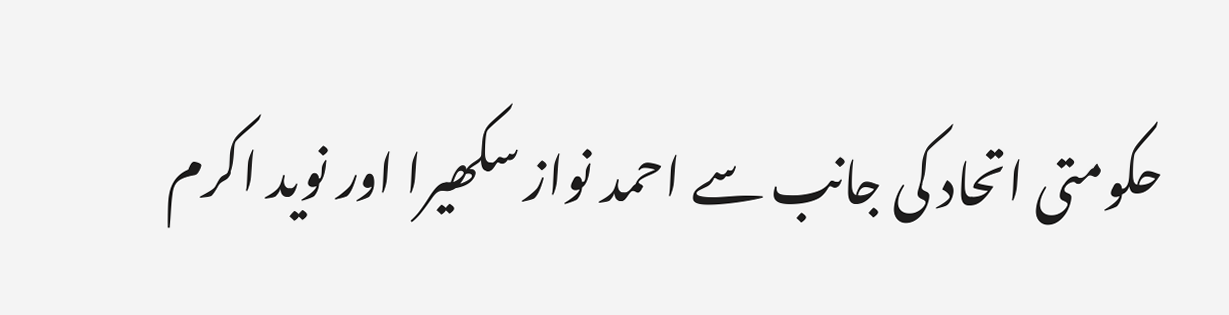حکومتی اتحاد کی جانب سے احمد نواز سکھیرا اور نوید اکرم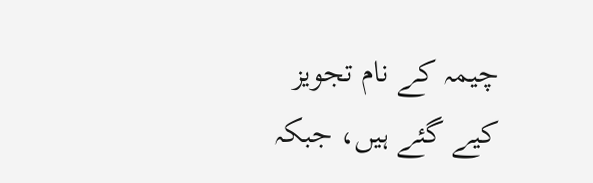چیمہ کے نام تجویز کیے گئے ہیں، جبکہ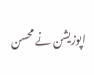اپوزیشن نے محسن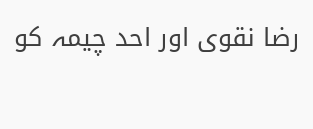رضا نقوی اور احد چیمہ کو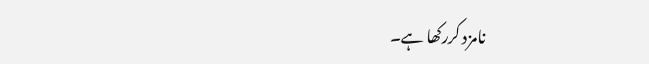نامزد کررکھا ہے۔